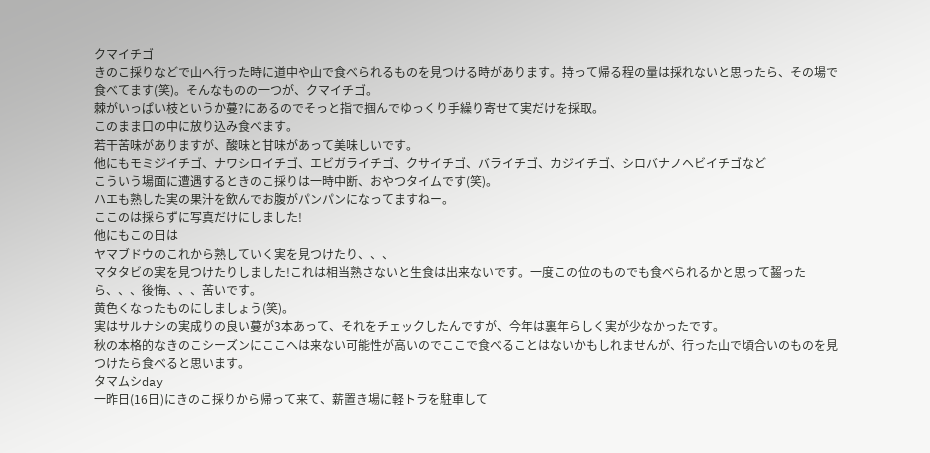クマイチゴ
きのこ採りなどで山へ行った時に道中や山で食べられるものを見つける時があります。持って帰る程の量は採れないと思ったら、その場で食べてます(笑)。そんなものの一つが、クマイチゴ。
棘がいっぱい枝というか蔓?にあるのでそっと指で掴んでゆっくり手繰り寄せて実だけを採取。
このまま口の中に放り込み食べます。
若干苦味がありますが、酸味と甘味があって美味しいです。
他にもモミジイチゴ、ナワシロイチゴ、エビガライチゴ、クサイチゴ、バライチゴ、カジイチゴ、シロバナノヘビイチゴなど
こういう場面に遭遇するときのこ採りは一時中断、おやつタイムです(笑)。
ハエも熟した実の果汁を飲んでお腹がパンパンになってますねー。
ここのは採らずに写真だけにしました!
他にもこの日は
ヤマブドウのこれから熟していく実を見つけたり、、、
マタタビの実を見つけたりしました!これは相当熟さないと生食は出来ないです。一度この位のものでも食べられるかと思って齧ったら、、、後悔、、、苦いです。
黄色くなったものにしましょう(笑)。
実はサルナシの実成りの良い蔓が3本あって、それをチェックしたんですが、今年は裏年らしく実が少なかったです。
秋の本格的なきのこシーズンにここへは来ない可能性が高いのでここで食べることはないかもしれませんが、行った山で頃合いのものを見つけたら食べると思います。
タマムシday
一昨日(16日)にきのこ採りから帰って来て、薪置き場に軽トラを駐車して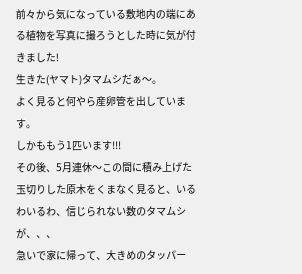前々から気になっている敷地内の端にある植物を写真に撮ろうとした時に気が付きました!
生きた(ヤマト)タマムシだぁ〜。
よく見ると何やら産卵管を出しています。
しかももう1匹います!!!
その後、5月連休〜この間に積み上げた玉切りした原木をくまなく見ると、いるわいるわ、信じられない数のタマムシが、、、
急いで家に帰って、大きめのタッパー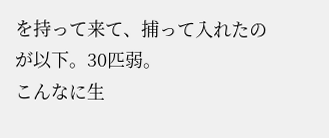を持って来て、捕って入れたのが以下。30匹弱。
こんなに生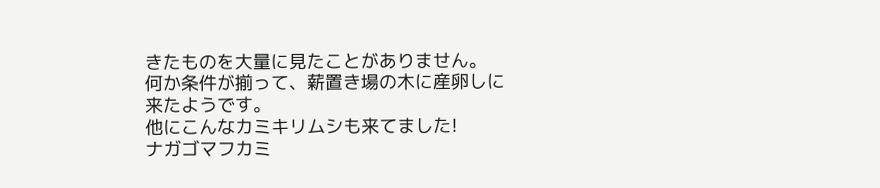きたものを大量に見たことがありません。
何か条件が揃って、薪置き場の木に産卵しに来たようです。
他にこんなカミキリムシも来てました!
ナガゴマフカミ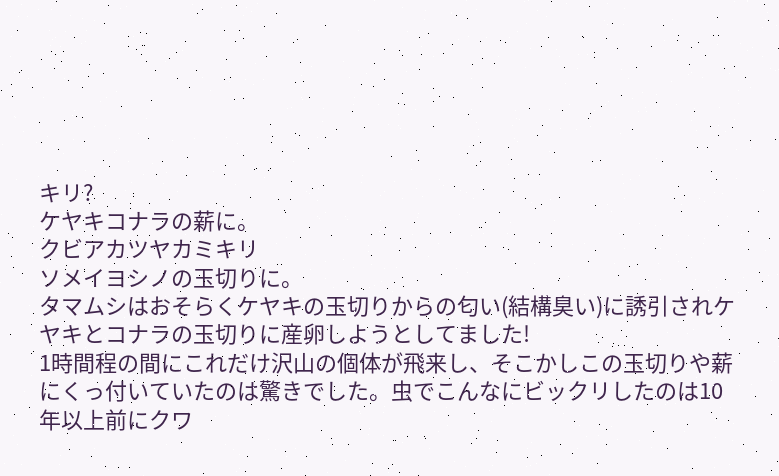キリ?
ケヤキコナラの薪に。
クビアカツヤカミキリ
ソメイヨシノの玉切りに。
タマムシはおそらくケヤキの玉切りからの匂い(結構臭い)に誘引されケヤキとコナラの玉切りに産卵しようとしてました!
1時間程の間にこれだけ沢山の個体が飛来し、そこかしこの玉切りや薪にくっ付いていたのは驚きでした。虫でこんなにビックリしたのは10年以上前にクワ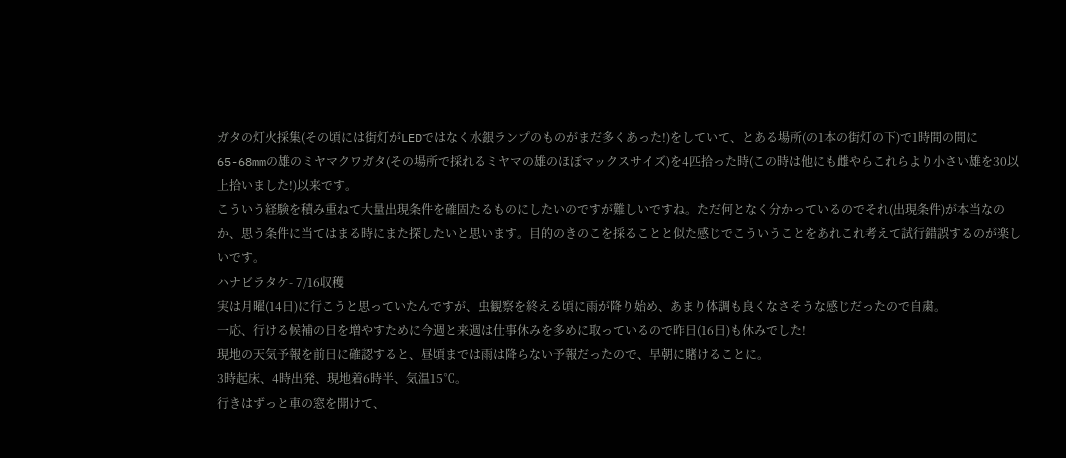ガタの灯火採集(その頃には街灯がLEDではなく水銀ランプのものがまだ多くあった!)をしていて、とある場所(の1本の街灯の下)で1時間の間に65-68mmの雄のミヤマクワガタ(その場所で採れるミヤマの雄のほぼマックスサイズ)を4匹拾った時(この時は他にも雌やらこれらより小さい雄を30以上拾いました!)以来です。
こういう経験を積み重ねて大量出現条件を確固たるものにしたいのですが難しいですね。ただ何となく分かっているのでそれ(出現条件)が本当なのか、思う条件に当てはまる時にまた探したいと思います。目的のきのこを採ることと似た感じでこういうことをあれこれ考えて試行錯誤するのが楽しいです。
ハナビラタケ- 7/16収穫
実は月曜(14日)に行こうと思っていたんですが、虫観察を終える頃に雨が降り始め、あまり体調も良くなさそうな感じだったので自粛。
一応、行ける候補の日を増やすために今週と来週は仕事休みを多めに取っているので昨日(16日)も休みでした!
現地の天気予報を前日に確認すると、昼頃までは雨は降らない予報だったので、早朝に賭けることに。
3時起床、4時出発、現地着6時半、気温15℃。
行きはずっと車の窓を開けて、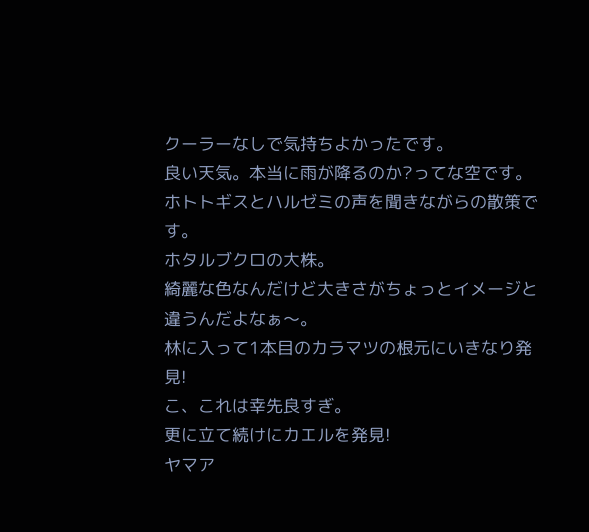クーラーなしで気持ちよかったです。
良い天気。本当に雨が降るのか?ってな空です。ホトトギスとハルゼミの声を聞きながらの散策です。
ホタルブクロの大株。
綺麗な色なんだけど大きさがちょっとイメージと違うんだよなぁ〜。
林に入って1本目のカラマツの根元にいきなり発見!
こ、これは幸先良すぎ。
更に立て続けにカエルを発見!
ヤマア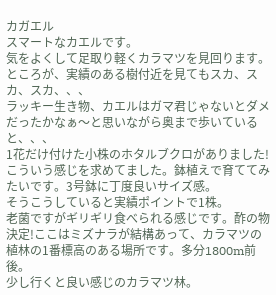カガエル
スマートなカエルです。
気をよくして足取り軽くカラマツを見回ります。
ところが、実績のある樹付近を見てもスカ、スカ、スカ、、、
ラッキー生き物、カエルはガマ君じゃないとダメだったかなぁ〜と思いながら奥まで歩いていると、、、
1花だけ付けた小株のホタルブクロがありました!
こういう感じを求めてました。鉢植えで育ててみたいです。3号鉢に丁度良いサイズ感。
そうこうしていると実績ポイントで1株。
老菌ですがギリギリ食べられる感じです。酢の物決定!ここはミズナラが結構あって、カラマツの植林の1番標高のある場所です。多分1800m前後。
少し行くと良い感じのカラマツ林。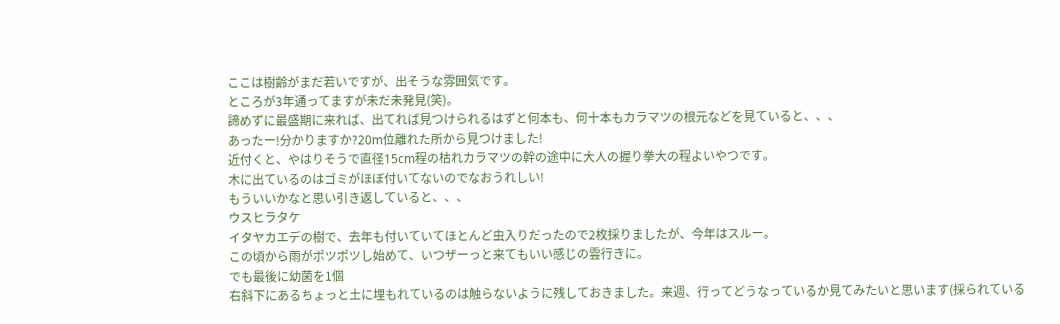ここは樹齢がまだ若いですが、出そうな雰囲気です。
ところが3年通ってますが未だ未発見(笑)。
諦めずに最盛期に来れば、出てれば見つけられるはずと何本も、何十本もカラマツの根元などを見ていると、、、
あったー!分かりますか?20m位離れた所から見つけました!
近付くと、やはりそうで直径15cm程の枯れカラマツの幹の途中に大人の握り拳大の程よいやつです。
木に出ているのはゴミがほぼ付いてないのでなおうれしい!
もういいかなと思い引き返していると、、、
ウスヒラタケ
イタヤカエデの樹で、去年も付いていてほとんど虫入りだったので2枚採りましたが、今年はスルー。
この頃から雨がポツポツし始めて、いつザーっと来てもいい感じの雲行きに。
でも最後に幼菌を1個
右斜下にあるちょっと土に埋もれているのは触らないように残しておきました。来週、行ってどうなっているか見てみたいと思います(採られている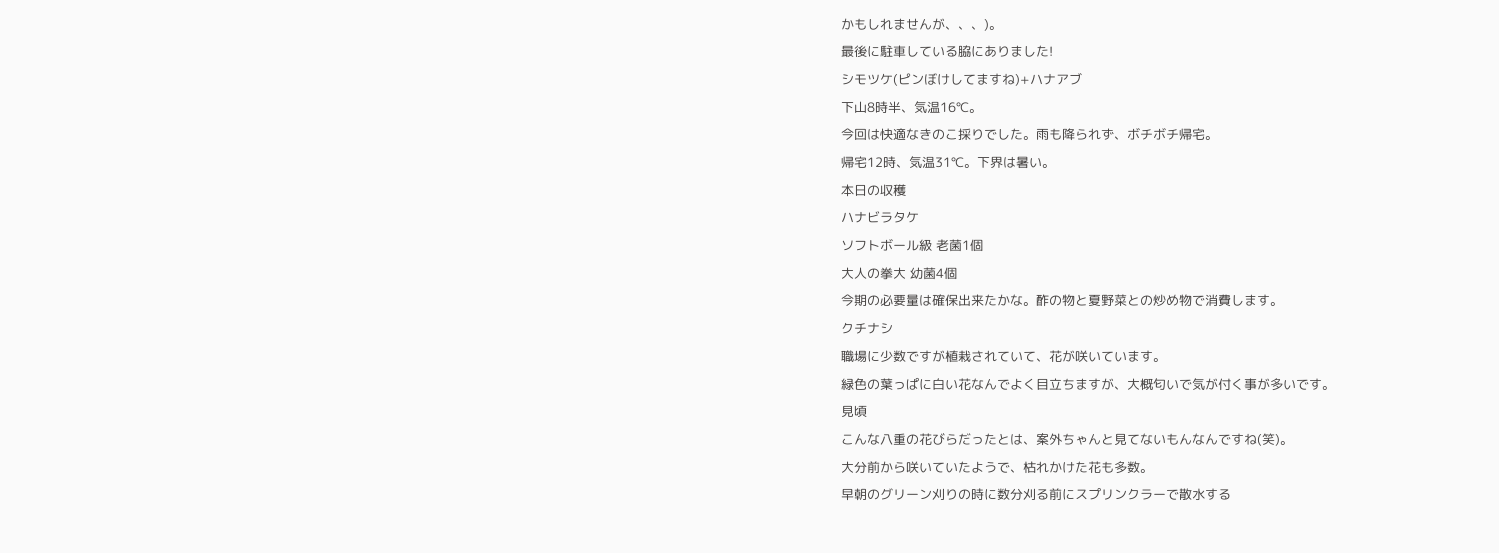かもしれませんが、、、)。
最後に駐車している脇にありました!
シモツケ(ピンぼけしてますね)+ハナアブ
下山8時半、気温16℃。
今回は快適なきのこ採りでした。雨も降られず、ボチボチ帰宅。
帰宅12時、気温31℃。下界は暑い。
本日の収穫
ハナビラタケ
ソフトボール級 老菌1個
大人の拳大 幼菌4個
今期の必要量は確保出来たかな。酢の物と夏野菜との炒め物で消費します。
クチナシ
職場に少数ですが植栽されていて、花が咲いています。
緑色の葉っぱに白い花なんでよく目立ちますが、大概匂いで気が付く事が多いです。
見頃
こんな八重の花びらだったとは、案外ちゃんと見てないもんなんですね(笑)。
大分前から咲いていたようで、枯れかけた花も多数。
早朝のグリーン刈りの時に数分刈る前にスプリンクラーで散水する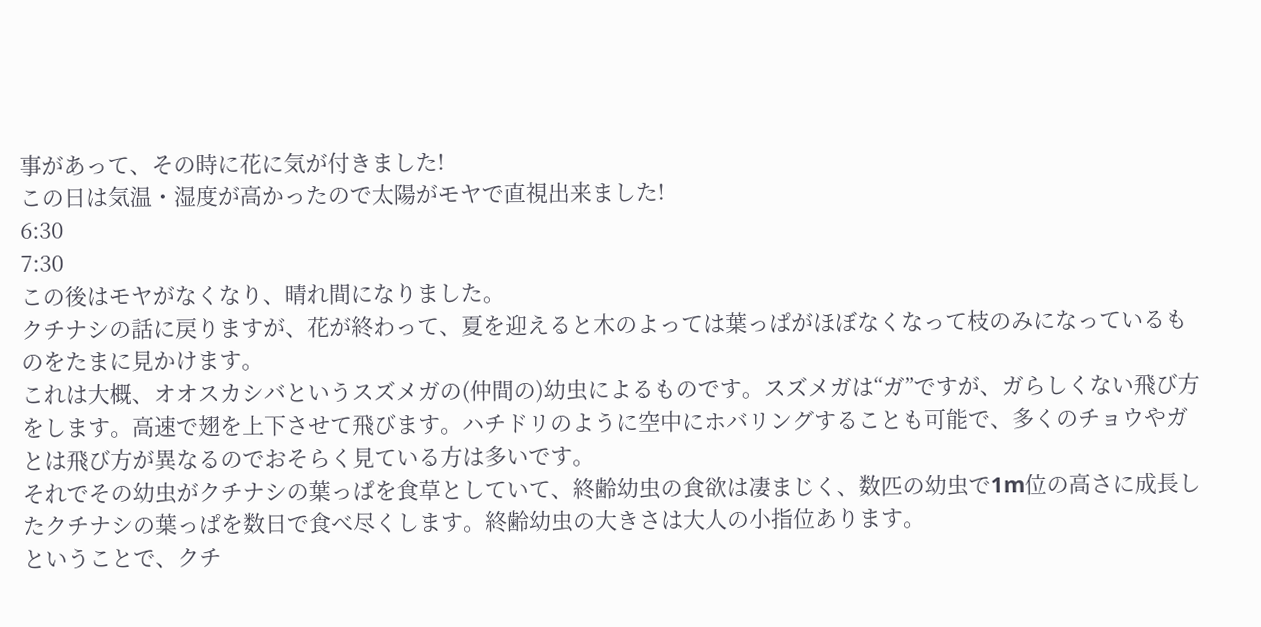事があって、その時に花に気が付きました!
この日は気温・湿度が高かったので太陽がモヤで直視出来ました!
6:30
7:30
この後はモヤがなくなり、晴れ間になりました。
クチナシの話に戻りますが、花が終わって、夏を迎えると木のよっては葉っぱがほぼなくなって枝のみになっているものをたまに見かけます。
これは大概、オオスカシバというスズメガの(仲間の)幼虫によるものです。スズメガは“ガ”ですが、ガらしくない飛び方をします。高速で翅を上下させて飛びます。ハチドリのように空中にホバリングすることも可能で、多くのチョウやガとは飛び方が異なるのでおそらく見ている方は多いです。
それでその幼虫がクチナシの葉っぱを食草としていて、終齢幼虫の食欲は凄まじく、数匹の幼虫で1m位の高さに成長したクチナシの葉っぱを数日で食べ尽くします。終齢幼虫の大きさは大人の小指位あります。
ということで、クチ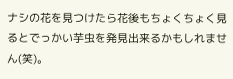ナシの花を見つけたら花後もちょくちょく見るとでっかい芋虫を発見出来るかもしれません(笑)。